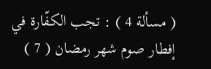( مسألة 4 ) : تجب الكفّارة في إفطار صوم شهر رمضان ( 7 )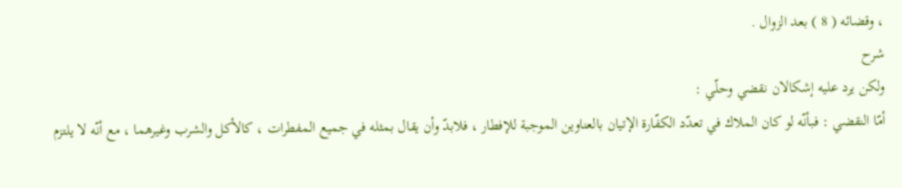، وقضائه ( 8 ) بعد الزوال .
شرح
ولكن يرد عليه إشكالان نقضي وحلّي :
أمّا النقضي : فبأنّه لو كان الملاك في تعدّد الكفّارة الإتيان بالعناوين الموجبة للإفطار ، فلابدّ وأن يقال بمثله في جميع المفطرات ، كالأكل والشرب وغيرهما ، مع أنّه لا يلتزم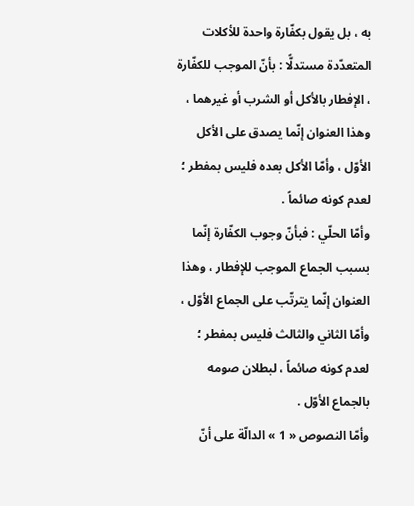به ، بل يقول بكفّارة واحدة للأكلات المتعدّدة مستدلًّا : بأنّ الموجب للكفّارة ، الإفطار بالأكل أو الشرب أو غيرهما ، وهذا العنوان إنّما يصدق على الأكل الأوّل ، وأمّا الأكل بعده فليس بمفطر ؛ لعدم كونه صائماً .
وأمّا الحلّي : فبأنّ وجوب الكفّارة إنّما بسبب الجماع الموجب للإفطار ، وهذا العنوان إنّما يترتّب على الجماع الأوّل ، وأمّا الثاني والثالث فليس بمفطر ؛ لعدم كونه صائماً ، لبطلان صومه بالجماع الأوّل .
وأمّا النصوص « 1 » الدالّة على أنّ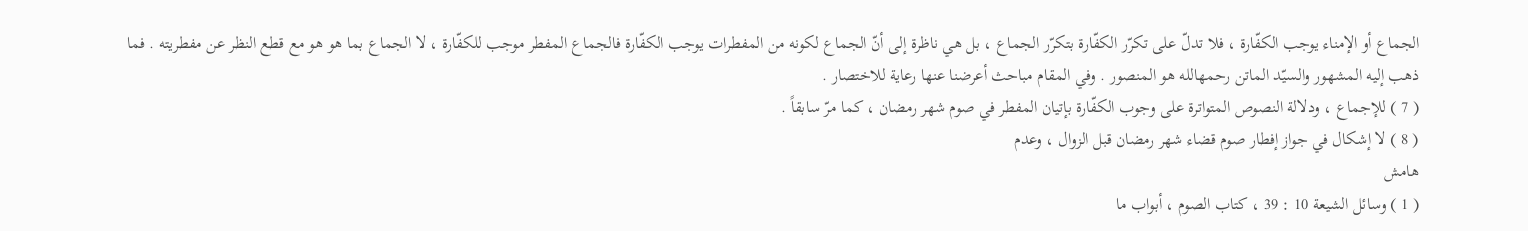الجماع أو الإمناء يوجب الكفّارة ، فلا تدلّ على تكرّر الكفّارة بتكرّر الجماع ، بل هي ناظرة إلى أنّ الجماع لكونه من المفطرات يوجب الكفّارة فالجماع المفطر موجب للكفّارة ، لا الجماع بما هو هو مع قطع النظر عن مفطريته . فما ذهب إليه المشهور والسيّد الماتن رحمهالله هو المنصور . وفي المقام مباحث أعرضنا عنها رعاية للاختصار .
( 7 ) للإجماع ، ودلالة النصوص المتواترة على وجوب الكفّارة بإتيان المفطر في صوم شهر رمضان ، كما مرّ سابقاً .
( 8 ) لا إشكال في جواز إفطار صوم قضاء شهر رمضان قبل الزوال ، وعدم
هامش
( 1 ) وسائل الشيعة 10 : 39 ، كتاب الصوم ، أبواب ما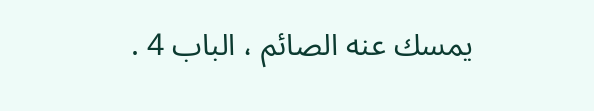يمسك عنه الصائم ، الباب 4 .